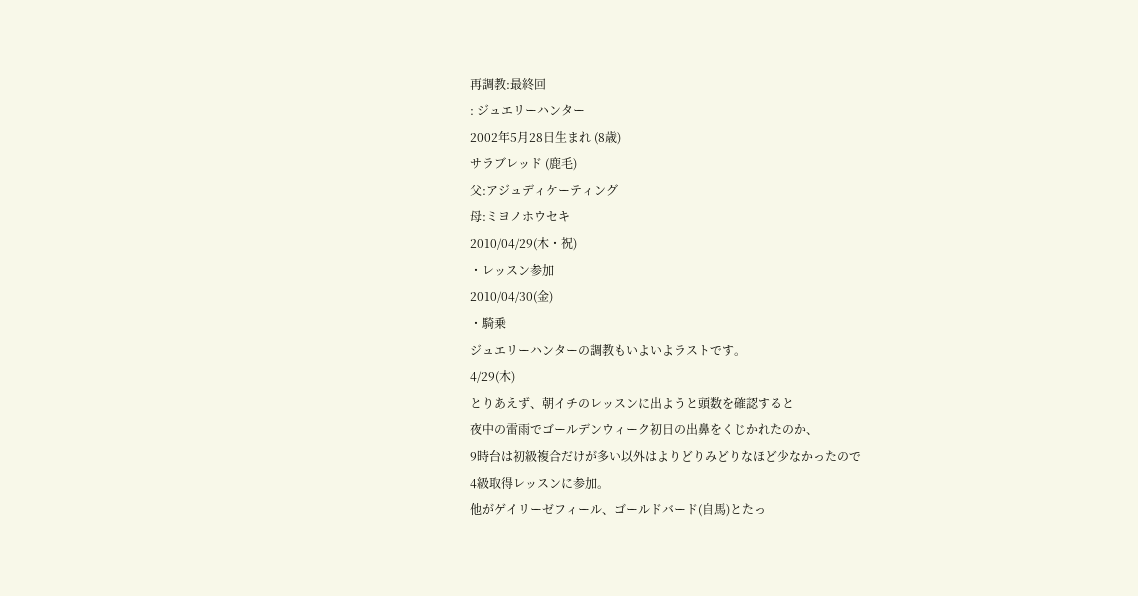再調教:最終回
: ジュエリーハンター
2002年5月28日生まれ (8歳)
サラブレッド (鹿毛)
父:アジュディケーティング
母:ミヨノホウセキ
2010/04/29(木・祝)
・レッスン参加
2010/04/30(金)
・騎乗
ジュエリーハンターの調教もいよいよラストです。
4/29(木)
とりあえず、朝イチのレッスンに出ようと頭数を確認すると
夜中の雷雨でゴールデンウィーク初日の出鼻をくじかれたのか、
9時台は初級複合だけが多い以外はよりどりみどりなほど少なかったので
4級取得レッスンに参加。
他がゲイリーゼフィール、ゴールドバード(自馬)とたっ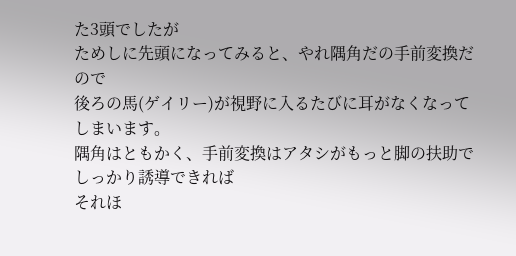た3頭でしたが
ためしに先頭になってみると、やれ隅角だの手前変換だので
後ろの馬(ゲイリー)が視野に入るたびに耳がなくなってしまいます。
隅角はともかく、手前変換はアタシがもっと脚の扶助でしっかり誘導できれば
それほ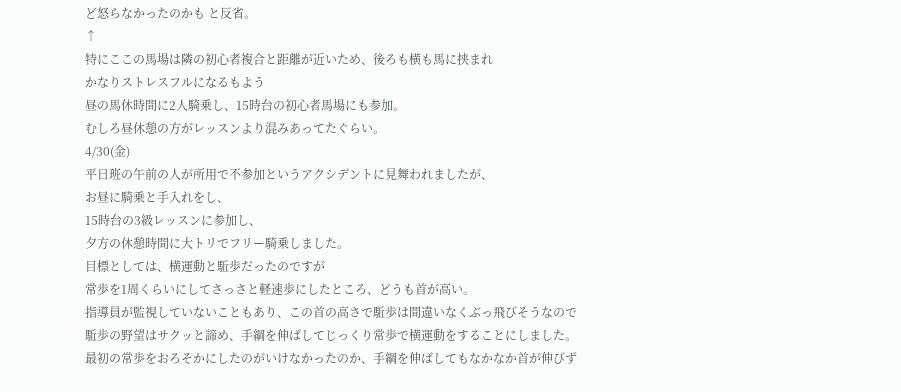ど怒らなかったのかも と反省。
↑
特にここの馬場は隣の初心者複合と距離が近いため、後ろも横も馬に挟まれ
かなりストレスフルになるもよう
昼の馬休時間に2人騎乗し、15時台の初心者馬場にも参加。
むしろ昼休憩の方がレッスンより混みあってたぐらい。
4/30(金)
平日班の午前の人が所用で不参加というアクシデントに見舞われましたが、
お昼に騎乗と手入れをし、
15時台の3級レッスンに参加し、
夕方の休憩時間に大トリでフリー騎乗しました。
目標としては、横運動と駈歩だったのですが
常歩を1周くらいにしてさっさと軽速歩にしたところ、どうも首が高い。
指導員が監視していないこともあり、この首の高さで駈歩は間違いなくぶっ飛びそうなので
駈歩の野望はサクッと諦め、手綱を伸ばしてじっくり常歩で横運動をすることにしました。
最初の常歩をおろそかにしたのがいけなかったのか、手綱を伸ばしてもなかなか首が伸びず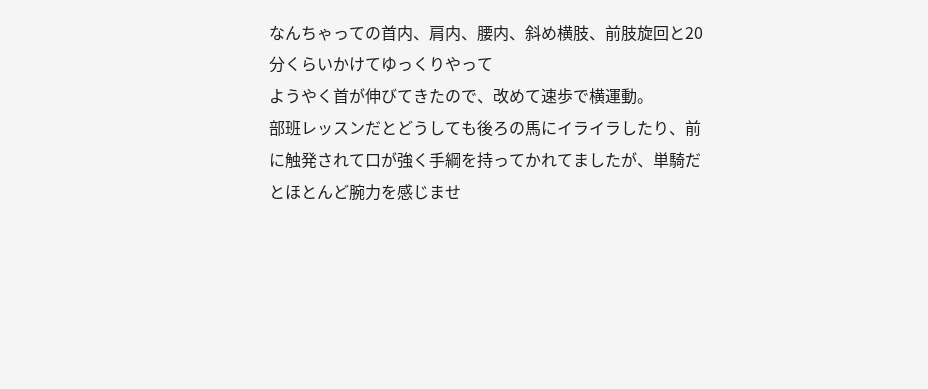なんちゃっての首内、肩内、腰内、斜め横肢、前肢旋回と20分くらいかけてゆっくりやって
ようやく首が伸びてきたので、改めて速歩で横運動。
部班レッスンだとどうしても後ろの馬にイライラしたり、前に触発されて口が強く手綱を持ってかれてましたが、単騎だとほとんど腕力を感じませ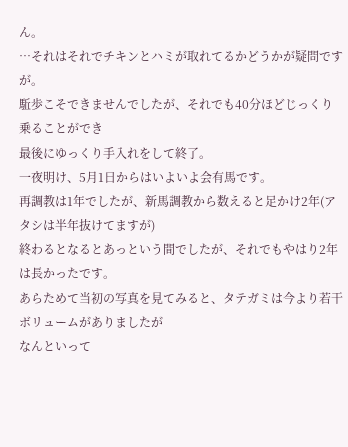ん。
…それはそれでチキンとハミが取れてるかどうかが疑問ですが。
駈歩こそできませんでしたが、それでも40分ほどじっくり乗ることができ
最後にゆっくり手入れをして終了。
一夜明け、5月1日からはいよいよ会有馬です。
再調教は1年でしたが、新馬調教から数えると足かけ2年(アタシは半年抜けてますが)
終わるとなるとあっという間でしたが、それでもやはり2年は長かったです。
あらためて当初の写真を見てみると、タテガミは今より若干ボリュームがありましたが
なんといって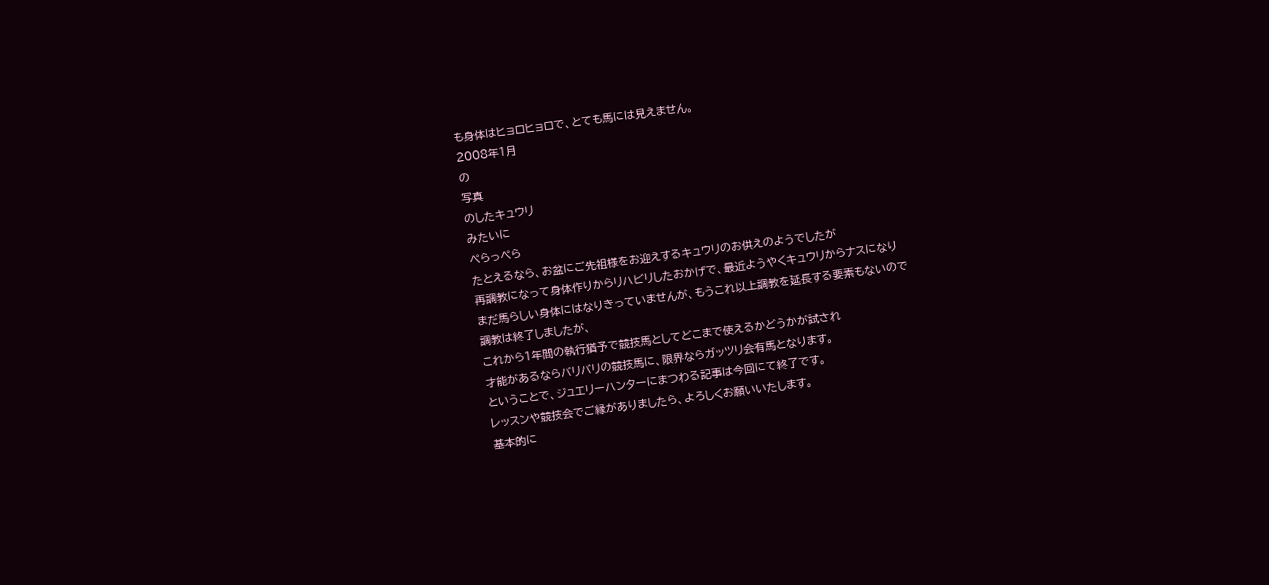も身体はヒョロヒョロで、とても馬には見えません。
2008年1月
の
写真
のしたキュウリ
みたいに
ぺらっぺら
たとえるなら、お盆にご先祖様をお迎えするキュウリのお供えのようでしたが
再調教になって身体作りからリハビリしたおかげで、最近ようやくキュウリからナスになり
まだ馬らしい身体にはなりきっていませんが、もうこれ以上調教を延長する要素もないので
調教は終了しましたが、
これから1年間の執行猶予で競技馬としてどこまで使えるかどうかが試され
才能があるならバリバリの競技馬に、限界ならガッツリ会有馬となります。
ということで、ジュエリーハンターにまつわる記事は今回にて終了です。
レッスンや競技会でご縁がありましたら、よろしくお願いいたします。
基本的に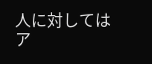人に対しては
ア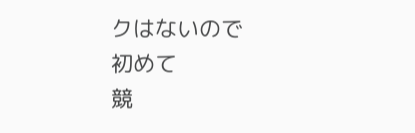クはないので
初めて
競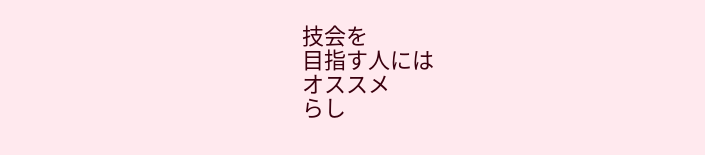技会を
目指す人には
オススメ
らし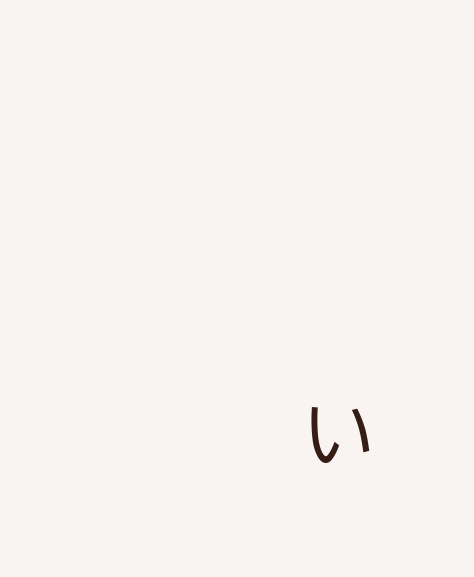い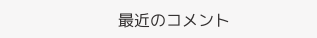最近のコメント